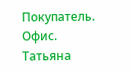Покупатель. Офис. Татьяна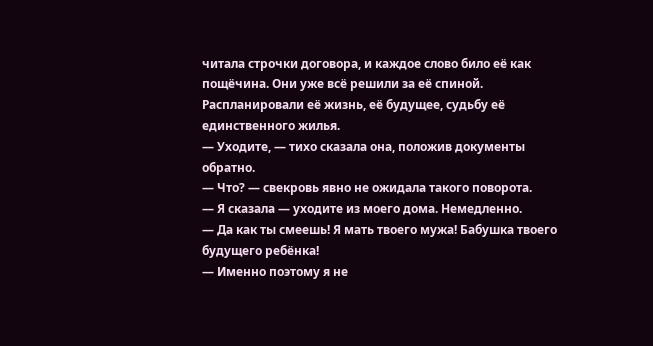читала строчки договора, и каждое слово било её как пощёчина. Они уже всё решили за её спиной. Распланировали её жизнь, её будущее, судьбу её единственного жилья.
— Уходите, — тихо сказала она, положив документы обратно.
— Что? — свекровь явно не ожидала такого поворота.
— Я сказала — уходите из моего дома. Немедленно.
— Да как ты смеешь! Я мать твоего мужа! Бабушка твоего будущего ребёнка!
— Именно поэтому я не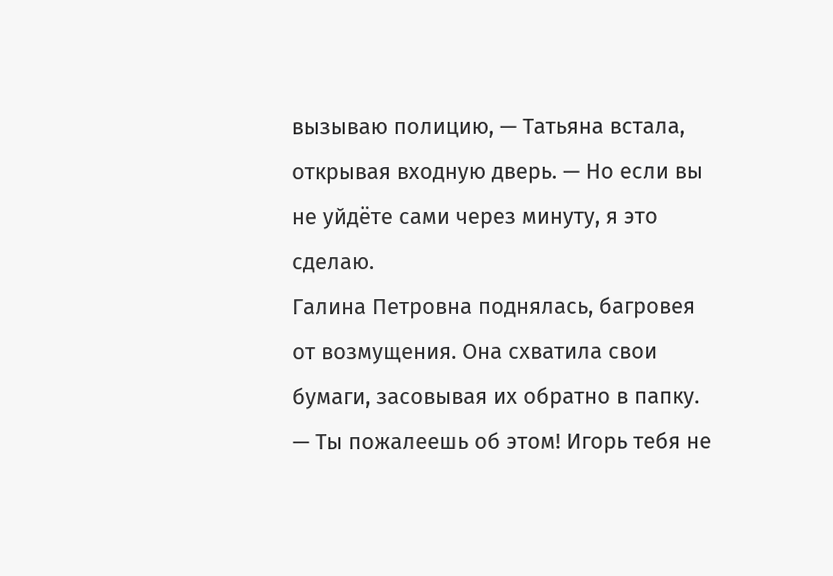вызываю полицию, — Татьяна встала, открывая входную дверь. — Но если вы не уйдёте сами через минуту, я это сделаю.
Галина Петровна поднялась, багровея от возмущения. Она схватила свои бумаги, засовывая их обратно в папку.
— Ты пожалеешь об этом! Игорь тебя не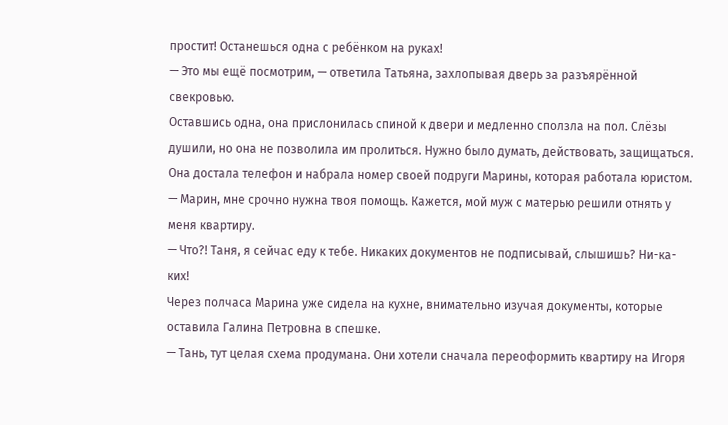простит! Останешься одна с ребёнком на руках!
— Это мы ещё посмотрим, — ответила Татьяна, захлопывая дверь за разъярённой свекровью.
Оставшись одна, она прислонилась спиной к двери и медленно сползла на пол. Слёзы душили, но она не позволила им пролиться. Нужно было думать, действовать, защищаться. Она достала телефон и набрала номер своей подруги Марины, которая работала юристом.
— Марин, мне срочно нужна твоя помощь. Кажется, мой муж с матерью решили отнять у меня квартиру.
— Что?! Таня, я сейчас еду к тебе. Никаких документов не подписывай, слышишь? Ни-ка-ких!
Через полчаса Марина уже сидела на кухне, внимательно изучая документы, которые оставила Галина Петровна в спешке.
— Тань, тут целая схема продумана. Они хотели сначала переоформить квартиру на Игоря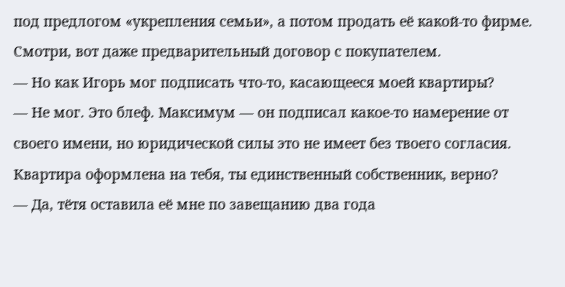под предлогом «укрепления семьи», а потом продать её какой-то фирме. Смотри, вот даже предварительный договор с покупателем.
— Но как Игорь мог подписать что-то, касающееся моей квартиры?
— Не мог. Это блеф. Максимум — он подписал какое-то намерение от своего имени, но юридической силы это не имеет без твоего согласия. Квартира оформлена на тебя, ты единственный собственник, верно?
— Да, тётя оставила её мне по завещанию два года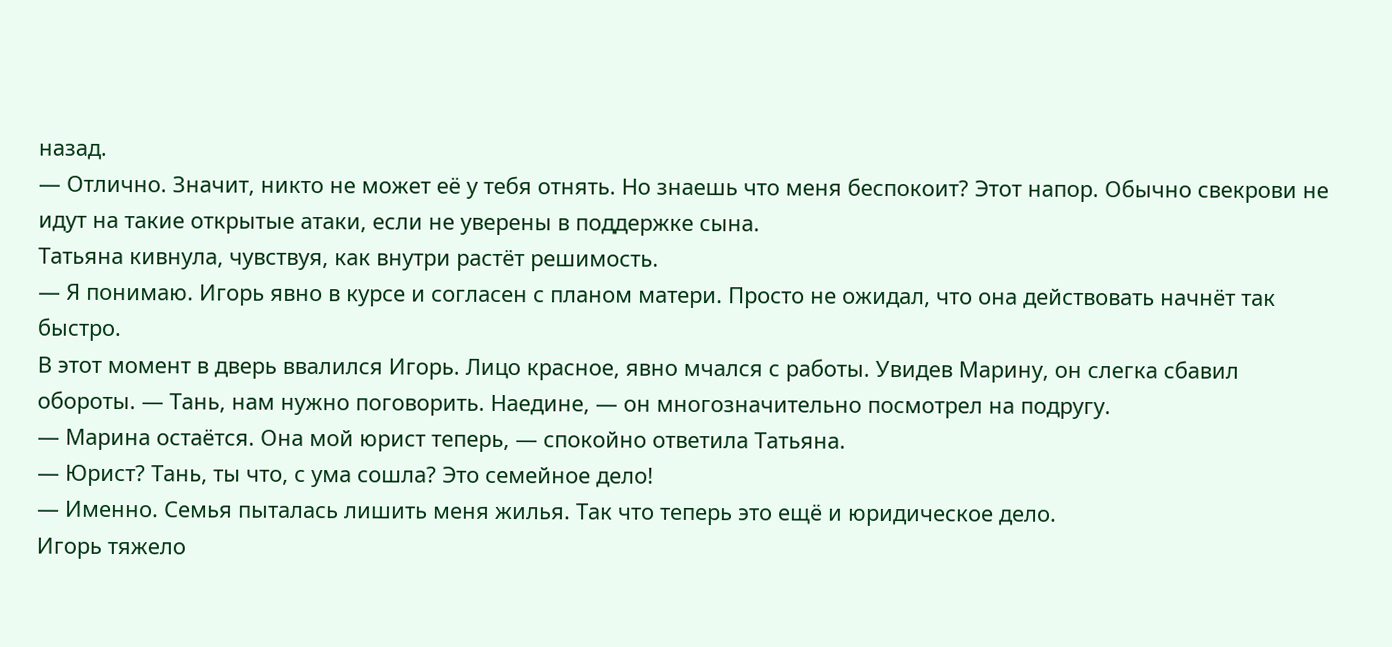назад.
— Отлично. Значит, никто не может её у тебя отнять. Но знаешь что меня беспокоит? Этот напор. Обычно свекрови не идут на такие открытые атаки, если не уверены в поддержке сына.
Татьяна кивнула, чувствуя, как внутри растёт решимость.
— Я понимаю. Игорь явно в курсе и согласен с планом матери. Просто не ожидал, что она действовать начнёт так быстро.
В этот момент в дверь ввалился Игорь. Лицо красное, явно мчался с работы. Увидев Марину, он слегка сбавил обороты. — Тань, нам нужно поговорить. Наедине, — он многозначительно посмотрел на подругу.
— Марина остаётся. Она мой юрист теперь, — спокойно ответила Татьяна.
— Юрист? Тань, ты что, с ума сошла? Это семейное дело!
— Именно. Семья пыталась лишить меня жилья. Так что теперь это ещё и юридическое дело.
Игорь тяжело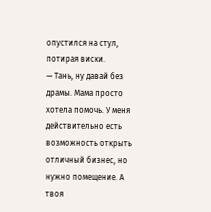опустился на стул, потирая виски.
— Тань, ну давай без драмы. Мама просто хотела помочь. У меня действительно есть возможность открыть отличный бизнес, но нужно помещение. А твоя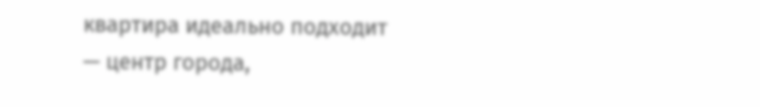квартира идеально подходит — центр города,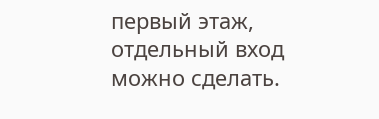первый этаж, отдельный вход можно сделать.